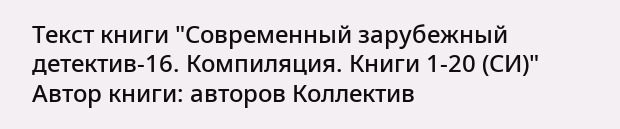Текст книги "Современный зарубежный детектив-16. Компиляция. Книги 1-20 (СИ)"
Автор книги: авторов Коллектив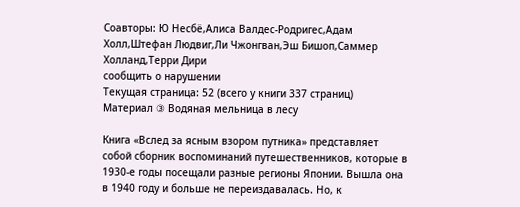Соавторы: Ю Несбё,Алиса Валдес-Родригес,Адам Холл,Штефан Людвиг,Ли Чжонгван,Эш Бишоп,Саммер Холланд,Терри Дири
сообщить о нарушении
Текущая страница: 52 (всего у книги 337 страниц)
Материал ③ Водяная мельница в лесу

Книга «Вслед за ясным взором путника» представляет собой сборник воспоминаний путешественников, которые в 1930-е годы посещали разные регионы Японии. Вышла она в 1940 году и больше не переиздавалась. Но, к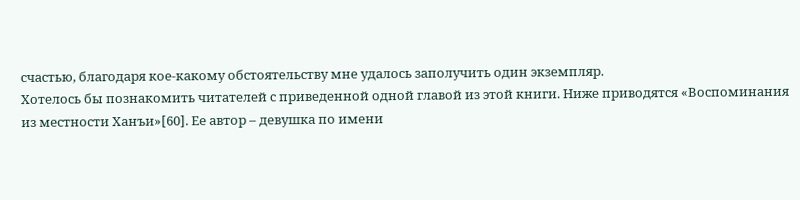счастью, благодаря кое-какому обстоятельству мне удалось заполучить один экземпляр.
Хотелось бы познакомить читателей с приведенной одной главой из этой книги. Ниже приводятся «Воспоминания из местности Ханъи»[60]. Ее автор – девушка по имени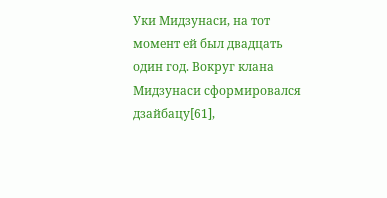Уки Мидзунаси, на тот момент ей был двадцать один год. Вокруг клана Мидзунаси сформировался дзайбацу[61],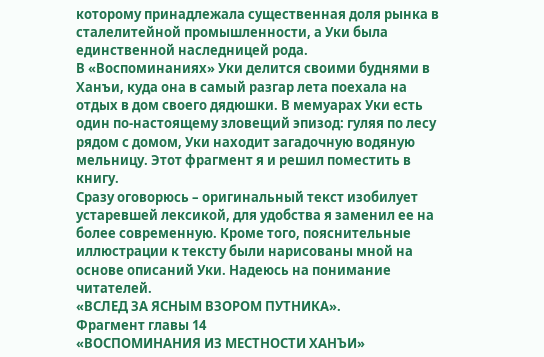которому принадлежала существенная доля рынка в сталелитейной промышленности, а Уки была единственной наследницей рода.
В «Воспоминаниях» Уки делится своими буднями в Ханъи, куда она в самый разгар лета поехала на отдых в дом своего дядюшки. В мемуарах Уки есть один по-настоящему зловещий эпизод: гуляя по лесу рядом с домом, Уки находит загадочную водяную мельницу. Этот фрагмент я и решил поместить в книгу.
Сразу оговорюсь – оригинальный текст изобилует устаревшей лексикой, для удобства я заменил ее на более современную. Кроме того, пояснительные иллюстрации к тексту были нарисованы мной на основе описаний Уки. Надеюсь на понимание читателей.
«ВСЛЕД ЗА ЯСНЫМ ВЗОРОМ ПУТНИКА».
Фрагмент главы 14
«ВОСПОМИНАНИЯ ИЗ МЕСТНОСТИ ХАНЪИ»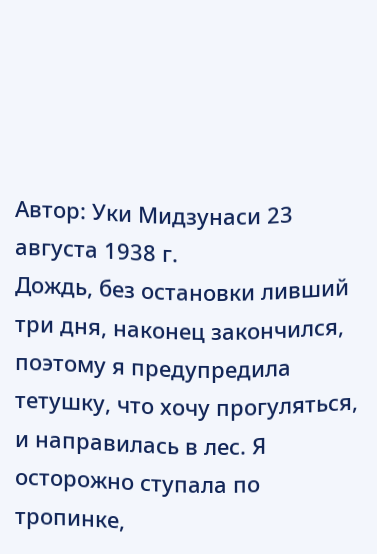Автор: Уки Мидзунаси 23 августа 1938 г.
Дождь, без остановки ливший три дня, наконец закончился, поэтому я предупредила тетушку, что хочу прогуляться, и направилась в лес. Я осторожно ступала по тропинке,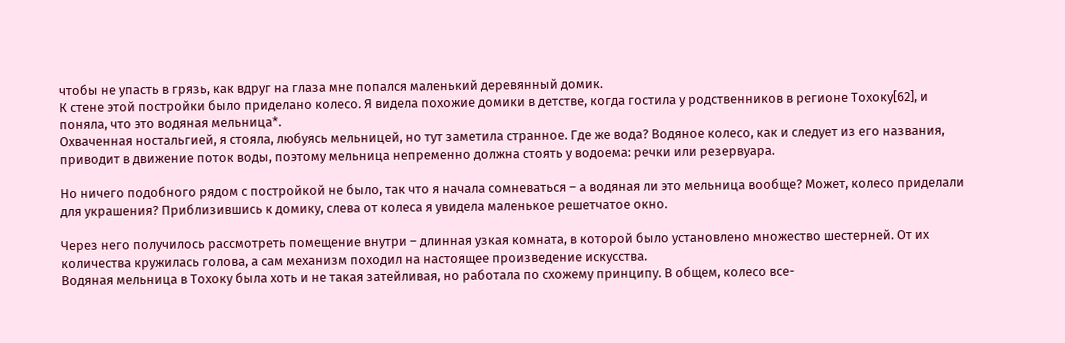чтобы не упасть в грязь, как вдруг на глаза мне попался маленький деревянный домик.
К стене этой постройки было приделано колесо. Я видела похожие домики в детстве, когда гостила у родственников в регионе Тохоку[62], и поняла, что это водяная мельница*.
Охваченная ностальгией, я стояла, любуясь мельницей, но тут заметила странное. Где же вода? Водяное колесо, как и следует из его названия, приводит в движение поток воды, поэтому мельница непременно должна стоять у водоема: речки или резервуара.

Но ничего подобного рядом с постройкой не было, так что я начала сомневаться – а водяная ли это мельница вообще? Может, колесо приделали для украшения? Приблизившись к домику, слева от колеса я увидела маленькое решетчатое окно.

Через него получилось рассмотреть помещение внутри – длинная узкая комната, в которой было установлено множество шестерней. От их количества кружилась голова, а сам механизм походил на настоящее произведение искусства.
Водяная мельница в Тохоку была хоть и не такая затейливая, но работала по схожему принципу. В общем, колесо все-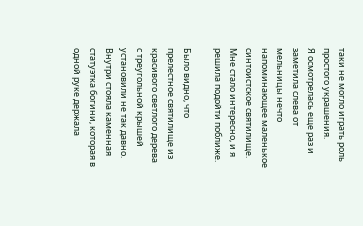таки не могло играть роль простого украшения.
Я осмотрелась еще раз и заметила слева от мельницы нечто напоминающее маленькое синтоистское святилище. Мне стало интересно, и я решила подойти поближе.

Было видно, что прелестное святилище из красивого светлого дерева с треугольной крышей установили не так давно. Внутри стояла каменная статуэтка богини, которая в одной руке держала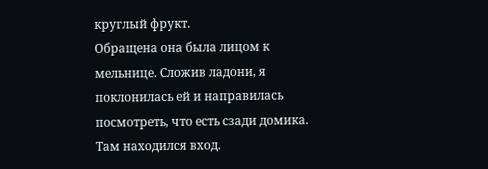круглый фрукт.
Обращена она была лицом к мельнице. Сложив ладони, я поклонилась ей и направилась посмотреть, что есть сзади домика. Там находился вход.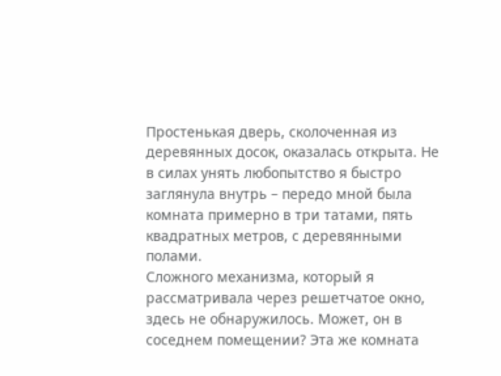Простенькая дверь, сколоченная из деревянных досок, оказалась открыта. Не в силах унять любопытство я быстро заглянула внутрь – передо мной была комната примерно в три татами, пять квадратных метров, с деревянными полами.
Сложного механизма, который я рассматривала через решетчатое окно, здесь не обнаружилось. Может, он в соседнем помещении? Эта же комната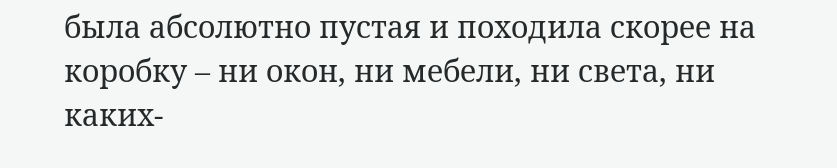была абсолютно пустая и походила скорее на коробку – ни окон, ни мебели, ни света, ни каких-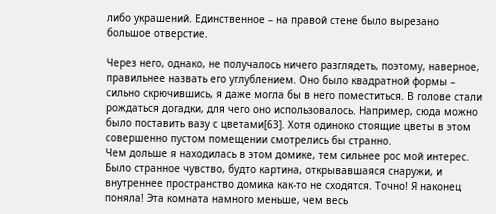либо украшений. Единственное – на правой стене было вырезано большое отверстие.

Через него, однако, не получалось ничего разглядеть, поэтому, наверное, правильнее назвать его углублением. Оно было квадратной формы – сильно скрючившись, я даже могла бы в него поместиться. В голове стали рождаться догадки, для чего оно использовалось. Например, сюда можно было поставить вазу с цветами[63]. Хотя одиноко стоящие цветы в этом совершенно пустом помещении смотрелись бы странно.
Чем дольше я находилась в этом домике, тем сильнее рос мой интерес. Было странное чувство, будто картина, открывавшаяся снаружи, и внутреннее пространство домика как-то не сходятся. Точно! Я наконец поняла! Эта комната намного меньше, чем весь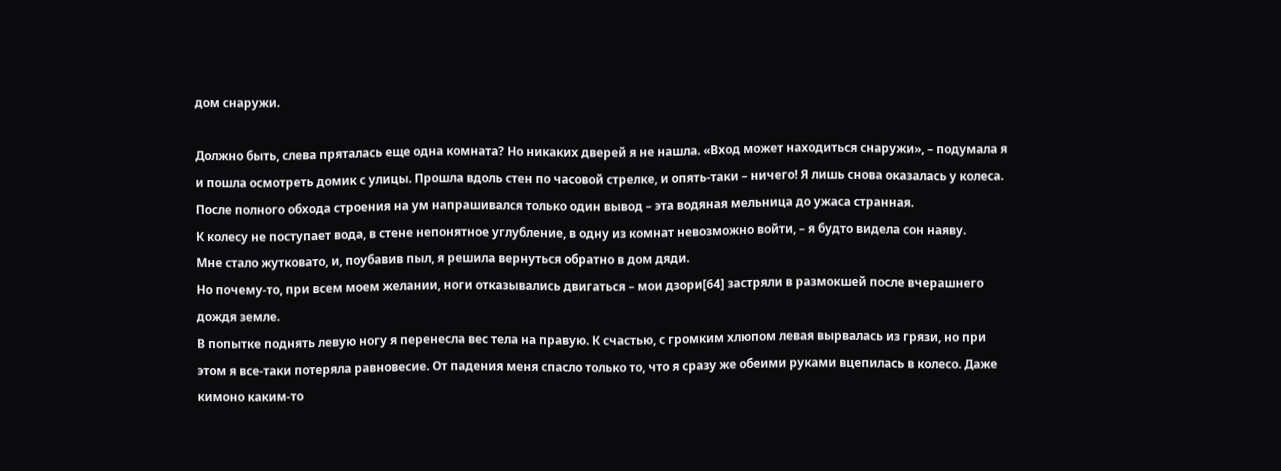дом снаружи.

Должно быть, слева пряталась еще одна комната? Но никаких дверей я не нашла. «Вход может находиться снаружи», – подумала я и пошла осмотреть домик с улицы. Прошла вдоль стен по часовой стрелке, и опять-таки – ничего! Я лишь снова оказалась у колеса. После полного обхода строения на ум напрашивался только один вывод – эта водяная мельница до ужаса странная.
К колесу не поступает вода, в стене непонятное углубление, в одну из комнат невозможно войти, – я будто видела сон наяву.
Мне стало жутковато, и, поубавив пыл, я решила вернуться обратно в дом дяди.
Но почему-то, при всем моем желании, ноги отказывались двигаться – мои дзори[64] застряли в размокшей после вчерашнего дождя земле.
В попытке поднять левую ногу я перенесла вес тела на правую. К счастью, с громким хлюпом левая вырвалась из грязи, но при этом я все-таки потеряла равновесие. От падения меня спасло только то, что я сразу же обеими руками вцепилась в колесо. Даже кимоно каким-то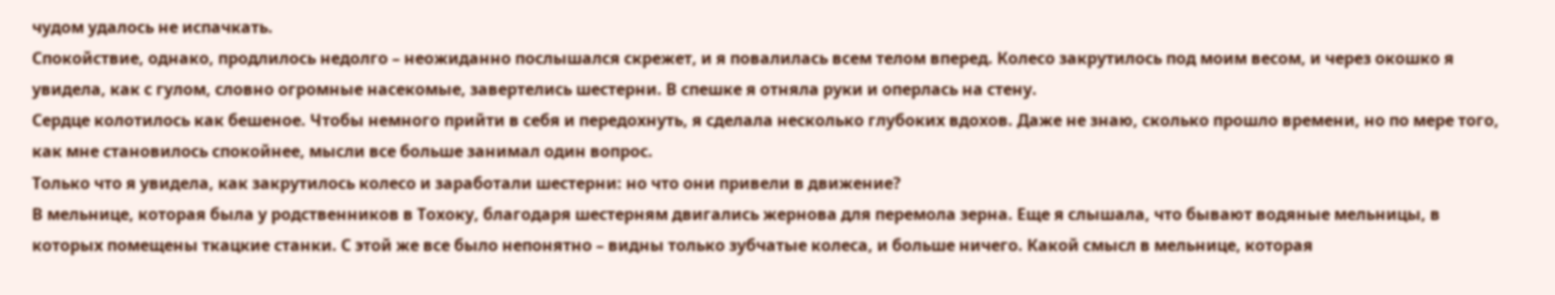чудом удалось не испачкать.
Спокойствие, однако, продлилось недолго – неожиданно послышался скрежет, и я повалилась всем телом вперед. Колесо закрутилось под моим весом, и через окошко я увидела, как с гулом, словно огромные насекомые, завертелись шестерни. В спешке я отняла руки и оперлась на стену.
Сердце колотилось как бешеное. Чтобы немного прийти в себя и передохнуть, я сделала несколько глубоких вдохов. Даже не знаю, сколько прошло времени, но по мере того, как мне становилось спокойнее, мысли все больше занимал один вопрос.
Только что я увидела, как закрутилось колесо и заработали шестерни: но что они привели в движение?
В мельнице, которая была у родственников в Тохоку, благодаря шестерням двигались жернова для перемола зерна. Еще я слышала, что бывают водяные мельницы, в которых помещены ткацкие станки. С этой же все было непонятно – видны только зубчатые колеса, и больше ничего. Какой смысл в мельнице, которая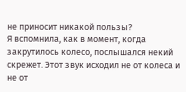не приносит никакой пользы?
Я вспомнила, как в момент, когда закрутилось колесо, послышался некий скрежет. Этот звук исходил не от колеса и не от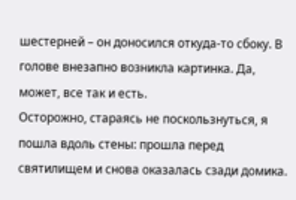шестерней – он доносился откуда-то сбоку. В голове внезапно возникла картинка. Да, может, все так и есть.
Осторожно, стараясь не поскользнуться, я пошла вдоль стены: прошла перед святилищем и снова оказалась сзади домика.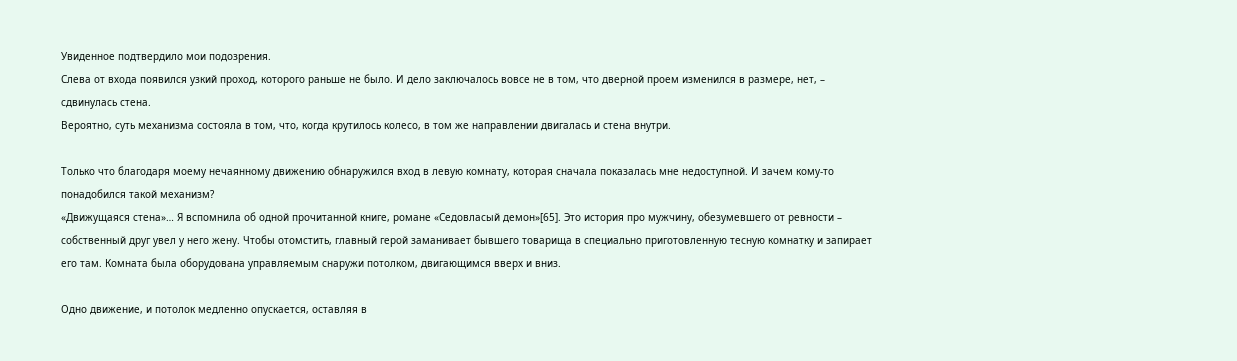Увиденное подтвердило мои подозрения.
Слева от входа появился узкий проход, которого раньше не было. И дело заключалось вовсе не в том, что дверной проем изменился в размере, нет, – сдвинулась стена.
Вероятно, суть механизма состояла в том, что, когда крутилось колесо, в том же направлении двигалась и стена внутри.

Только что благодаря моему нечаянному движению обнаружился вход в левую комнату, которая сначала показалась мне недоступной. И зачем кому-то понадобился такой механизм?
«Движущаяся стена»… Я вспомнила об одной прочитанной книге, романе «Седовласый демон»[65]. Это история про мужчину, обезумевшего от ревности – собственный друг увел у него жену. Чтобы отомстить, главный герой заманивает бывшего товарища в специально приготовленную тесную комнатку и запирает его там. Комната была оборудована управляемым снаружи потолком, двигающимся вверх и вниз.

Одно движение, и потолок медленно опускается, оставляя в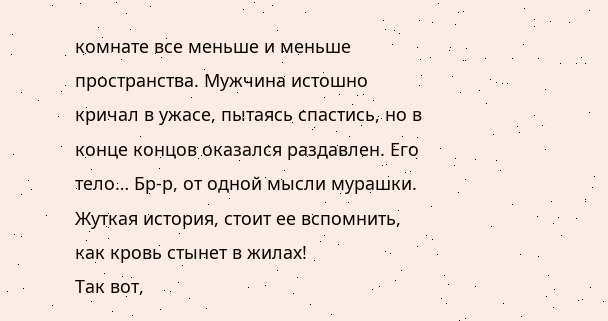комнате все меньше и меньше пространства. Мужчина истошно кричал в ужасе, пытаясь спастись, но в конце концов оказался раздавлен. Его тело… Бр-р, от одной мысли мурашки. Жуткая история, стоит ее вспомнить, как кровь стынет в жилах!
Так вот,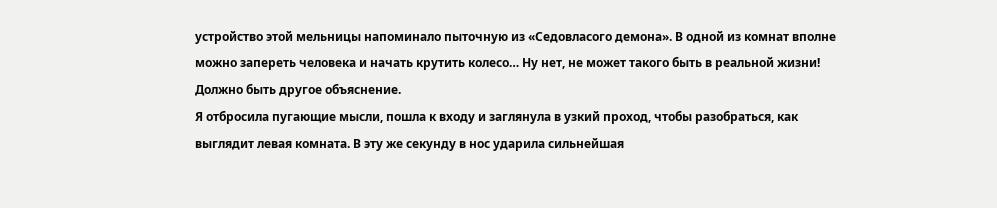устройство этой мельницы напоминало пыточную из «Седовласого демона». В одной из комнат вполне можно запереть человека и начать крутить колесо… Ну нет, не может такого быть в реальной жизни! Должно быть другое объяснение.
Я отбросила пугающие мысли, пошла к входу и заглянула в узкий проход, чтобы разобраться, как выглядит левая комната. В эту же секунду в нос ударила сильнейшая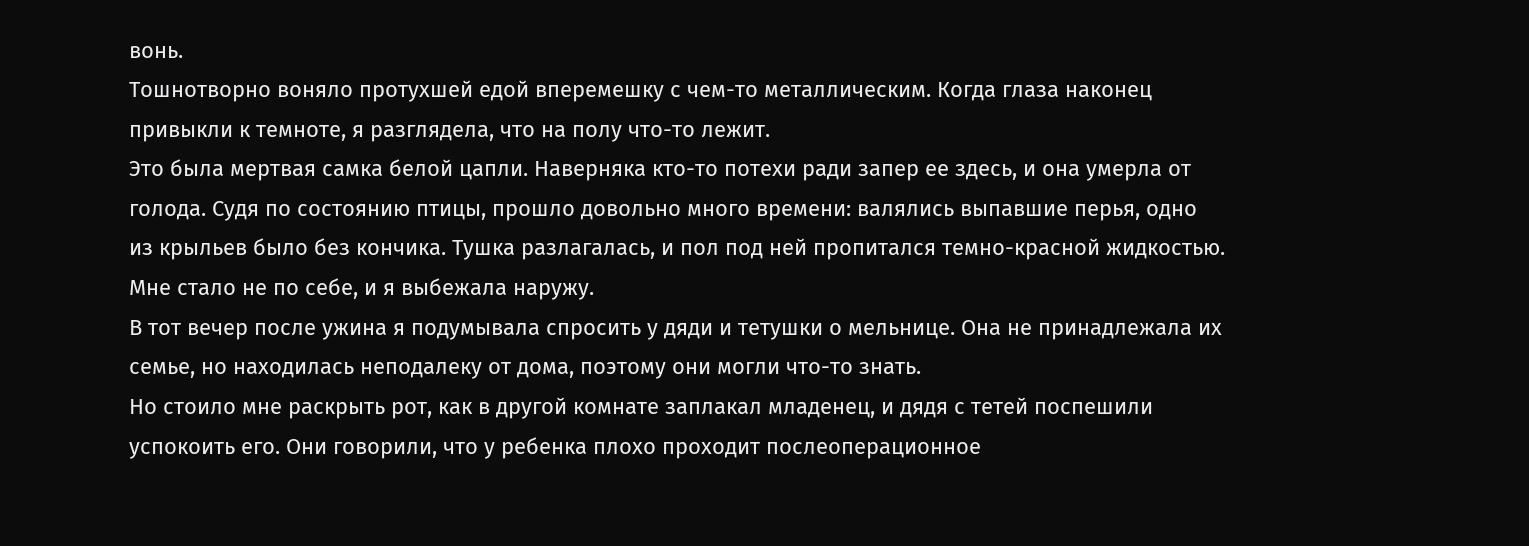вонь.
Тошнотворно воняло протухшей едой вперемешку с чем-то металлическим. Когда глаза наконец привыкли к темноте, я разглядела, что на полу что-то лежит.
Это была мертвая самка белой цапли. Наверняка кто-то потехи ради запер ее здесь, и она умерла от голода. Судя по состоянию птицы, прошло довольно много времени: валялись выпавшие перья, одно из крыльев было без кончика. Тушка разлагалась, и пол под ней пропитался темно-красной жидкостью.
Мне стало не по себе, и я выбежала наружу.
В тот вечер после ужина я подумывала спросить у дяди и тетушки о мельнице. Она не принадлежала их семье, но находилась неподалеку от дома, поэтому они могли что-то знать.
Но стоило мне раскрыть рот, как в другой комнате заплакал младенец, и дядя с тетей поспешили успокоить его. Они говорили, что у ребенка плохо проходит послеоперационное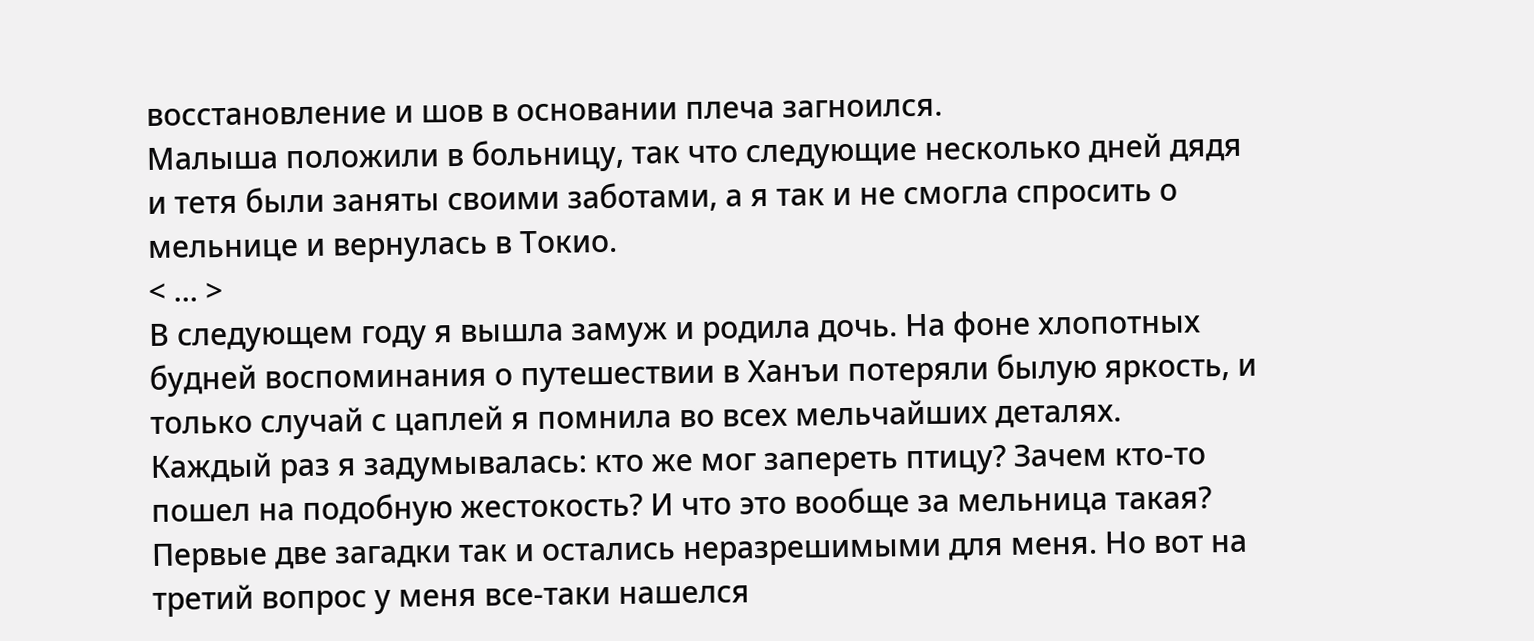восстановление и шов в основании плеча загноился.
Малыша положили в больницу, так что следующие несколько дней дядя и тетя были заняты своими заботами, а я так и не смогла спросить о мельнице и вернулась в Токио.
< … >
В следующем году я вышла замуж и родила дочь. На фоне хлопотных будней воспоминания о путешествии в Ханъи потеряли былую яркость, и только случай с цаплей я помнила во всех мельчайших деталях.
Каждый раз я задумывалась: кто же мог запереть птицу? Зачем кто-то пошел на подобную жестокость? И что это вообще за мельница такая?
Первые две загадки так и остались неразрешимыми для меня. Но вот на третий вопрос у меня все-таки нашелся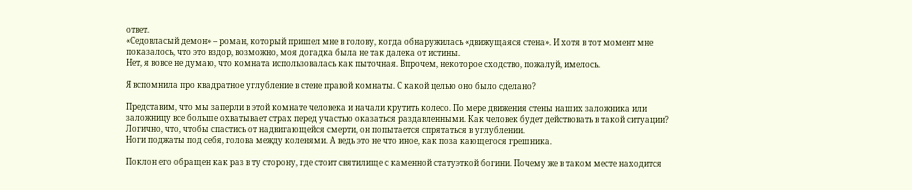ответ.
«Седовласый демон» – роман, который пришел мне в голову, когда обнаружилась «движущаяся стена». И хотя в тот момент мне показалось, что это вздор, возможно, моя догадка была не так далека от истины.
Нет, я вовсе не думаю, что комната использовалась как пыточная. Впрочем, некоторое сходство, пожалуй, имелось.

Я вспомнила про квадратное углубление в стене правой комнаты. С какой целью оно было сделано?

Представим, что мы заперли в этой комнате человека и начали крутить колесо. По мере движения стены наших заложника или заложницу все больше охватывает страх перед участью оказаться раздавленными. Как человек будет действовать в такой ситуации? Логично, что, чтобы спастись от надвигающейся смерти, он попытается спрятаться в углублении.
Ноги поджаты под себя, голова между коленями. А ведь это не что иное, как поза кающегося грешника.

Поклон его обращен как раз в ту сторону, где стоит святилище с каменной статуэткой богини. Почему же в таком месте находится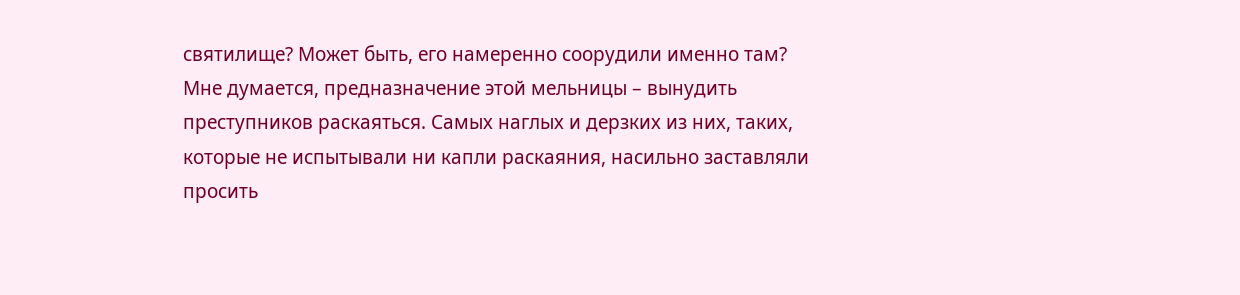святилище? Может быть, его намеренно соорудили именно там?
Мне думается, предназначение этой мельницы – вынудить преступников раскаяться. Самых наглых и дерзких из них, таких, которые не испытывали ни капли раскаяния, насильно заставляли просить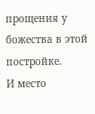прощения у божества в этой постройке.
И место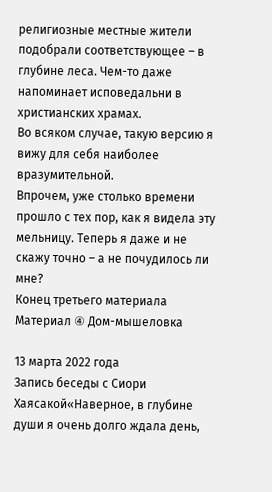религиозные местные жители подобрали соответствующее – в глубине леса. Чем-то даже напоминает исповедальни в христианских храмах.
Во всяком случае, такую версию я вижу для себя наиболее вразумительной.
Впрочем, уже столько времени прошло с тех пор, как я видела эту мельницу. Теперь я даже и не скажу точно – а не почудилось ли мне?
Конец третьего материала
Материал ④ Дом-мышеловка

13 марта 2022 года
Запись беседы с Сиори Хаясакой«Наверное, в глубине души я очень долго ждала день,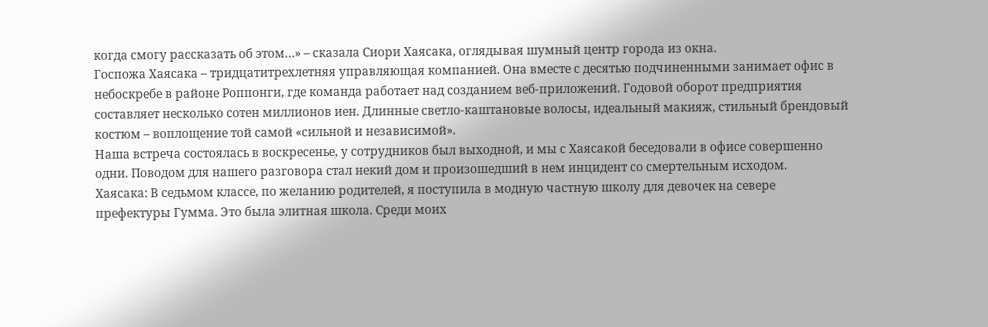когда смогу рассказать об этом…» – сказала Сиори Хаясака, оглядывая шумный центр города из окна.
Госпожа Хаясака – тридцатитрехлетняя управляющая компанией. Она вместе с десятью подчиненными занимает офис в небоскребе в районе Роппонги, где команда работает над созданием веб-приложений. Годовой оборот предприятия составляет несколько сотен миллионов иен. Длинные светло-каштановые волосы, идеальный макияж, стильный брендовый костюм – воплощение той самой «сильной и независимой».
Наша встреча состоялась в воскресенье, у сотрудников был выходной, и мы с Хаясакой беседовали в офисе совершенно одни. Поводом для нашего разговора стал некий дом и произошедший в нем инцидент со смертельным исходом.
Хаясака: В седьмом классе, по желанию родителей, я поступила в модную частную школу для девочек на севере префектуры Гумма. Это была элитная школа. Среди моих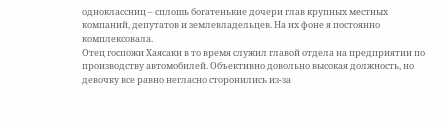одноклассниц – сплошь богатенькие дочери глав крупных местных компаний, депутатов и землевладельцев. На их фоне я постоянно комплексовала.
Отец госпожи Хаясаки в то время служил главой отдела на предприятии по производству автомобилей. Объективно довольно высокая должность, но девочку все равно негласно сторонились из-за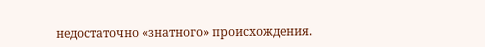недостаточно «знатного» происхождения.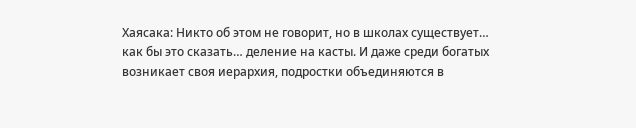Хаясака: Никто об этом не говорит, но в школах существует… как бы это сказать… деление на касты. И даже среди богатых возникает своя иерархия, подростки объединяются в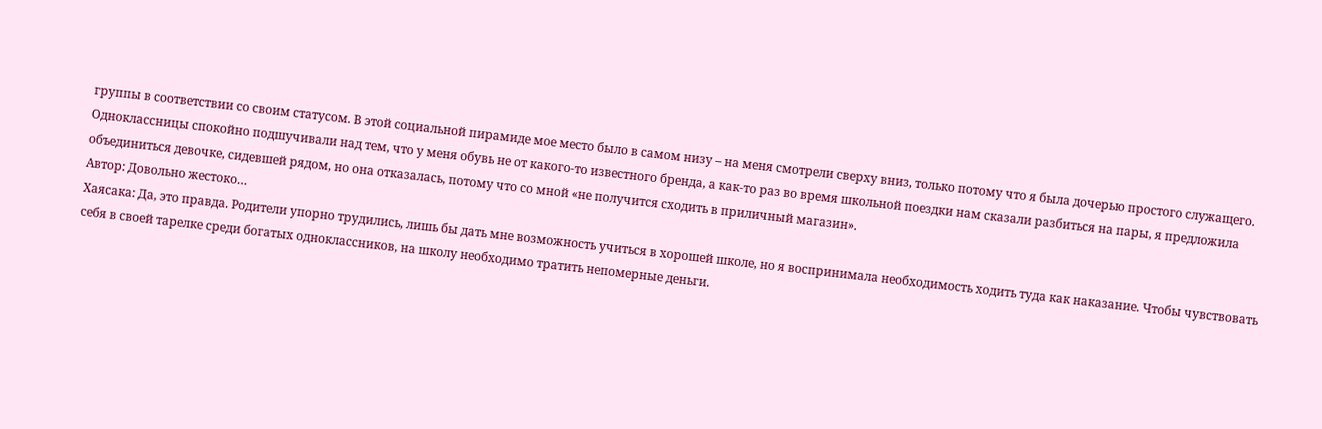группы в соответствии со своим статусом. В этой социальной пирамиде мое место было в самом низу – на меня смотрели сверху вниз, только потому что я была дочерью простого служащего. Одноклассницы спокойно подшучивали над тем, что у меня обувь не от какого-то известного бренда, а как-то раз во время школьной поездки нам сказали разбиться на пары, я предложила объединиться девочке, сидевшей рядом, но она отказалась, потому что со мной «не получится сходить в приличный магазин».
Автор: Довольно жестоко…
Хаясака: Да, это правда. Родители упорно трудились, лишь бы дать мне возможность учиться в хорошей школе, но я воспринимала необходимость ходить туда как наказание. Чтобы чувствовать себя в своей тарелке среди богатых одноклассников, на школу необходимо тратить непомерные деньги.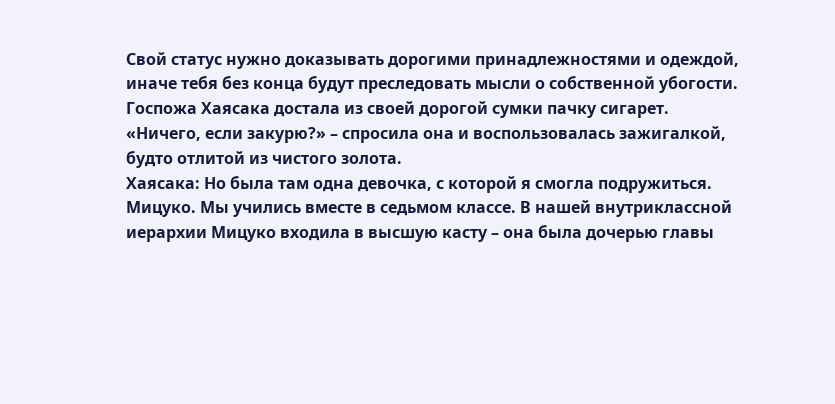Свой статус нужно доказывать дорогими принадлежностями и одеждой, иначе тебя без конца будут преследовать мысли о собственной убогости.
Госпожа Хаясака достала из своей дорогой сумки пачку сигарет.
«Ничего, если закурю?» – спросила она и воспользовалась зажигалкой, будто отлитой из чистого золота.
Хаясака: Но была там одна девочка, с которой я смогла подружиться. Мицуко. Мы учились вместе в седьмом классе. В нашей внутриклассной иерархии Мицуко входила в высшую касту – она была дочерью главы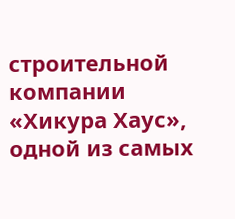строительной компании «Хикура Хаус», одной из самых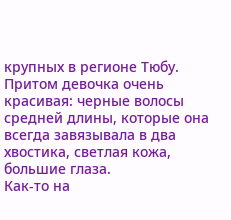крупных в регионе Тюбу. Притом девочка очень красивая: черные волосы средней длины, которые она всегда завязывала в два хвостика, светлая кожа, большие глаза.
Как-то на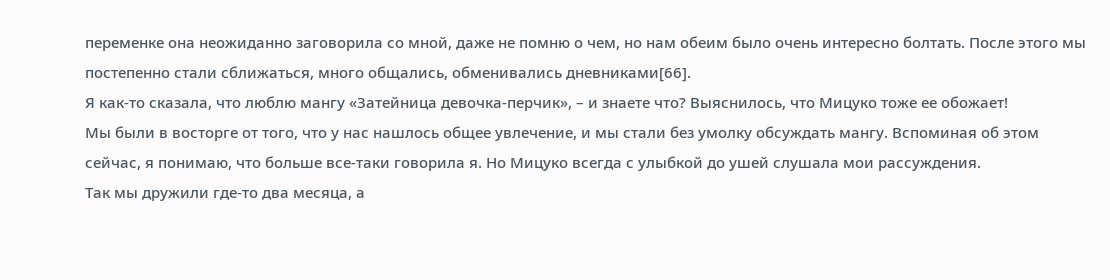переменке она неожиданно заговорила со мной, даже не помню о чем, но нам обеим было очень интересно болтать. После этого мы постепенно стали сближаться, много общались, обменивались дневниками[66].
Я как-то сказала, что люблю мангу «Затейница девочка-перчик», – и знаете что? Выяснилось, что Мицуко тоже ее обожает!
Мы были в восторге от того, что у нас нашлось общее увлечение, и мы стали без умолку обсуждать мангу. Вспоминая об этом сейчас, я понимаю, что больше все-таки говорила я. Но Мицуко всегда с улыбкой до ушей слушала мои рассуждения.
Так мы дружили где-то два месяца, а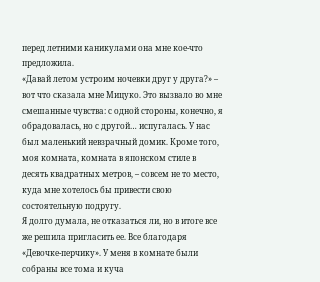перед летними каникулами она мне кое-что предложила.
«Давай летом устроим ночевки друг у друга?» – вот что сказала мне Мицуко. Это вызвало во мне смешанные чувства: с одной стороны, конечно, я обрадовалась, но с другой… испугалась. У нас был маленький невзрачный домик. Кроме того, моя комната, комната в японском стиле в десять квадратных метров, – совсем не то место, куда мне хотелось бы привести свою состоятельную подругу.
Я долго думала, не отказаться ли, но в итоге все же решила пригласить ее. Все благодаря «Девочке-перчику». У меня в комнате были собраны все тома и куча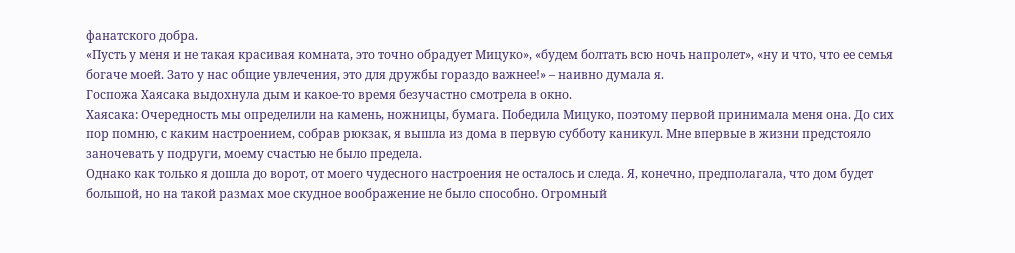фанатского добра.
«Пусть у меня и не такая красивая комната, это точно обрадует Мицуко», «будем болтать всю ночь напролет», «ну и что, что ее семья богаче моей. Зато у нас общие увлечения, это для дружбы гораздо важнее!» – наивно думала я.
Госпожа Хаясака выдохнула дым и какое-то время безучастно смотрела в окно.
Хаясака: Очередность мы определили на камень, ножницы, бумага. Победила Мицуко, поэтому первой принимала меня она. До сих пор помню, с каким настроением, собрав рюкзак, я вышла из дома в первую субботу каникул. Мне впервые в жизни предстояло заночевать у подруги, моему счастью не было предела.
Однако как только я дошла до ворот, от моего чудесного настроения не осталось и следа. Я, конечно, предполагала, что дом будет большой, но на такой размах мое скудное воображение не было способно. Огромный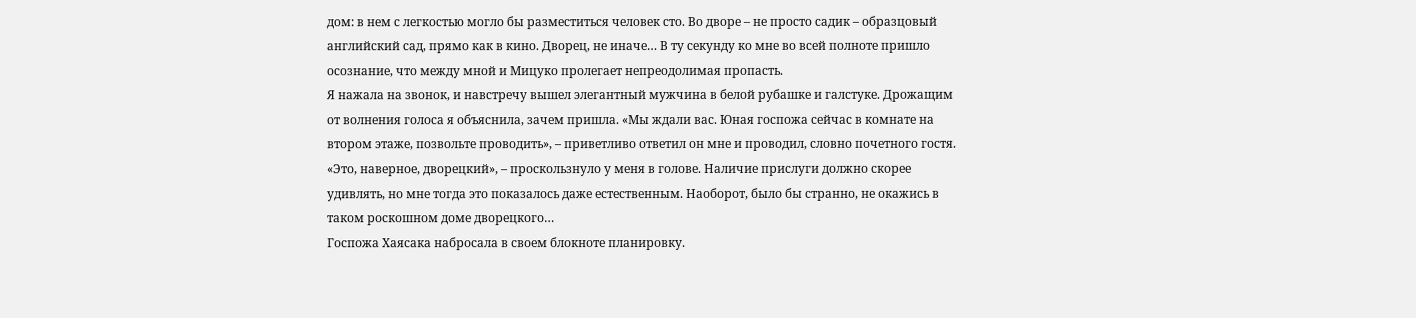дом: в нем с легкостью могло бы разместиться человек сто. Во дворе – не просто садик – образцовый английский сад, прямо как в кино. Дворец, не иначе… В ту секунду ко мне во всей полноте пришло осознание, что между мной и Мицуко пролегает непреодолимая пропасть.
Я нажала на звонок, и навстречу вышел элегантный мужчина в белой рубашке и галстуке. Дрожащим от волнения голоса я объяснила, зачем пришла. «Мы ждали вас. Юная госпожа сейчас в комнате на втором этаже, позвольте проводить», – приветливо ответил он мне и проводил, словно почетного гостя. «Это, наверное, дворецкий», – проскользнуло у меня в голове. Наличие прислуги должно скорее удивлять, но мне тогда это показалось даже естественным. Наоборот, было бы странно, не окажись в таком роскошном доме дворецкого…
Госпожа Хаясака набросала в своем блокноте планировку.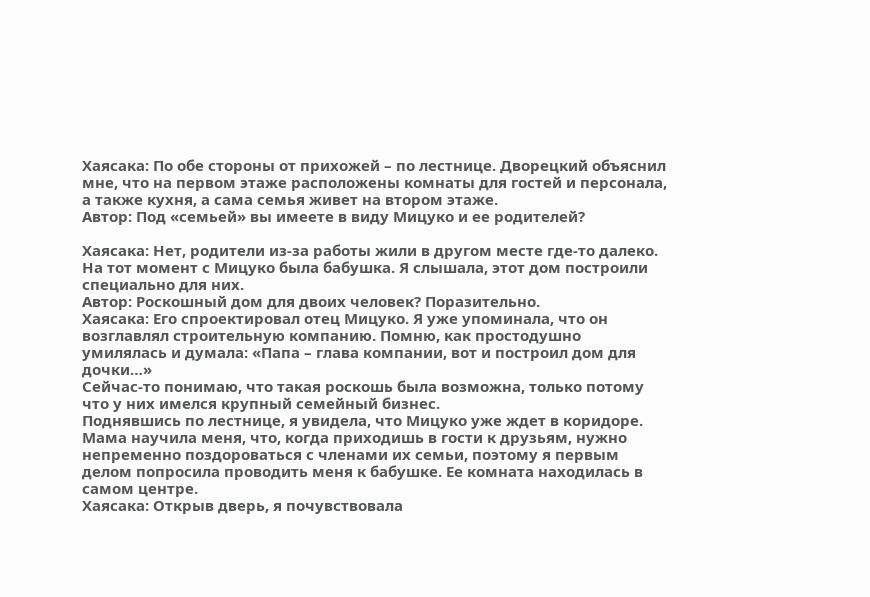Хаясака: По обе стороны от прихожей – по лестнице. Дворецкий объяснил мне, что на первом этаже расположены комнаты для гостей и персонала, а также кухня, а сама семья живет на втором этаже.
Автор: Под «семьей» вы имеете в виду Мицуко и ее родителей?

Хаясака: Нет, родители из-за работы жили в другом месте где-то далеко. На тот момент с Мицуко была бабушка. Я слышала, этот дом построили специально для них.
Автор: Роскошный дом для двоих человек? Поразительно.
Хаясака: Его спроектировал отец Мицуко. Я уже упоминала, что он возглавлял строительную компанию. Помню, как простодушно умилялась и думала: «Папа – глава компании, вот и построил дом для дочки…»
Сейчас-то понимаю, что такая роскошь была возможна, только потому что у них имелся крупный семейный бизнес.
Поднявшись по лестнице, я увидела, что Мицуко уже ждет в коридоре. Мама научила меня, что, когда приходишь в гости к друзьям, нужно непременно поздороваться с членами их семьи, поэтому я первым делом попросила проводить меня к бабушке. Ее комната находилась в самом центре.
Хаясака: Открыв дверь, я почувствовала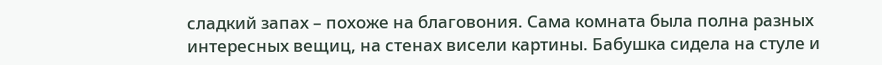сладкий запах – похоже на благовония. Сама комната была полна разных интересных вещиц, на стенах висели картины. Бабушка сидела на стуле и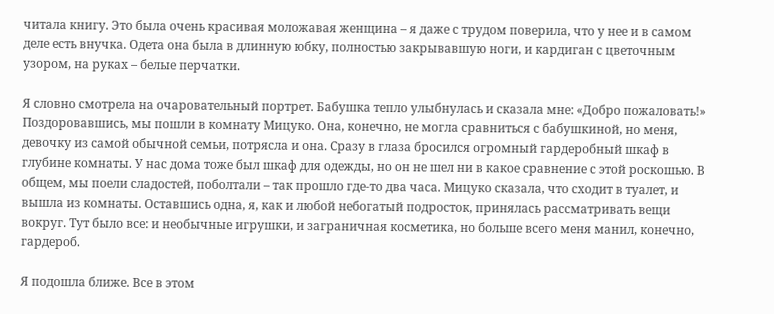читала книгу. Это была очень красивая моложавая женщина – я даже с трудом поверила, что у нее и в самом деле есть внучка. Одета она была в длинную юбку, полностью закрывавшую ноги, и кардиган с цветочным узором, на руках – белые перчатки.

Я словно смотрела на очаровательный портрет. Бабушка тепло улыбнулась и сказала мне: «Добро пожаловать!»
Поздоровавшись, мы пошли в комнату Мицуко. Она, конечно, не могла сравниться с бабушкиной, но меня, девочку из самой обычной семьи, потрясла и она. Сразу в глаза бросился огромный гардеробный шкаф в глубине комнаты. У нас дома тоже был шкаф для одежды, но он не шел ни в какое сравнение с этой роскошью. В общем, мы поели сладостей, поболтали – так прошло где-то два часа. Мицуко сказала, что сходит в туалет, и вышла из комнаты. Оставшись одна, я, как и любой небогатый подросток, принялась рассматривать вещи вокруг. Тут было все: и необычные игрушки, и заграничная косметика, но больше всего меня манил, конечно, гардероб.

Я подошла ближе. Все в этом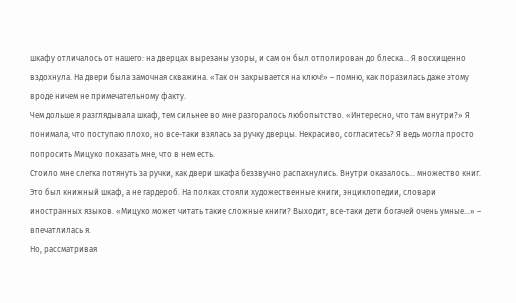шкафу отличалось от нашего: на дверцах вырезаны узоры, и сам он был отполирован до блеска… Я восхищенно вздохнула. На двери была замочная скважина. «Так он закрывается на ключ!» – помню, как поразилась даже этому вроде ничем не примечательному факту.
Чем дольше я разглядывала шкаф, тем сильнее во мне разгоралось любопытство. «Интересно, что там внутри?» Я понимала, что поступаю плохо, но все-таки взялась за ручку дверцы. Некрасиво, согласитесь? Я ведь могла просто попросить Мицуко показать мне, что в нем есть.
Стоило мне слегка потянуть за ручки, как двери шкафа беззвучно распахнулись. Внутри оказалось… множество книг. Это был книжный шкаф, а не гардероб. На полках стояли художественные книги, энциклопедии, словари иностранных языков. «Мицуко может читать такие сложные книги? Выходит, все-таки дети богачей очень умные…» – впечатлилась я.
Но, рассматривая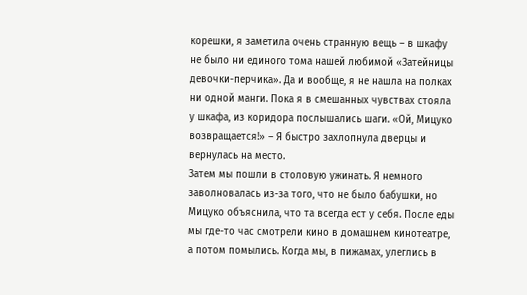корешки, я заметила очень странную вещь – в шкафу не было ни единого тома нашей любимой «Затейницы девочки-перчика». Да и вообще, я не нашла на полках ни одной манги. Пока я в смешанных чувствах стояла у шкафа, из коридора послышались шаги. «Ой, Мицуко возвращается!» – Я быстро захлопнула дверцы и вернулась на место.
Затем мы пошли в столовую ужинать. Я немного заволновалась из-за того, что не было бабушки, но Мицуко объяснила, что та всегда ест у себя. После еды мы где-то час смотрели кино в домашнем кинотеатре, а потом помылись. Когда мы, в пижамах, улеглись в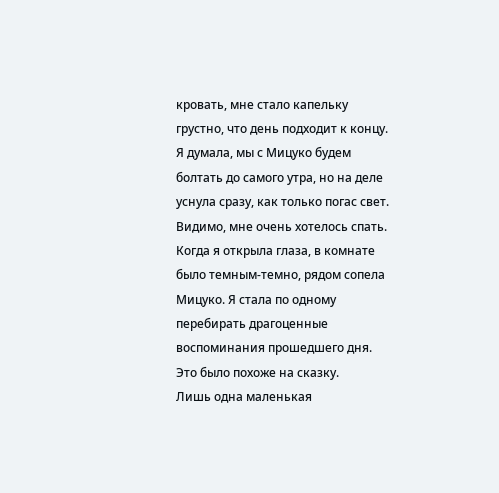кровать, мне стало капельку грустно, что день подходит к концу. Я думала, мы с Мицуко будем болтать до самого утра, но на деле уснула сразу, как только погас свет. Видимо, мне очень хотелось спать. Когда я открыла глаза, в комнате было темным-темно, рядом сопела Мицуко. Я стала по одному перебирать драгоценные воспоминания прошедшего дня. Это было похоже на сказку.
Лишь одна маленькая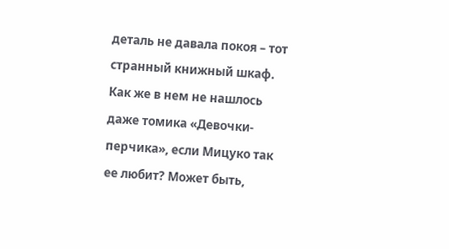деталь не давала покоя – тот странный книжный шкаф. Как же в нем не нашлось даже томика «Девочки-перчика», если Мицуко так ее любит? Может быть,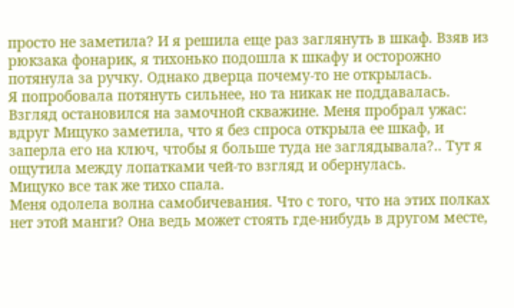просто не заметила? И я решила еще раз заглянуть в шкаф. Взяв из рюкзака фонарик, я тихонько подошла к шкафу и осторожно потянула за ручку. Однако дверца почему-то не открылась.
Я попробовала потянуть сильнее, но та никак не поддавалась. Взгляд остановился на замочной скважине. Меня пробрал ужас: вдруг Мицуко заметила, что я без спроса открыла ее шкаф, и заперла его на ключ, чтобы я больше туда не заглядывала?.. Тут я ощутила между лопатками чей-то взгляд и обернулась.
Мицуко все так же тихо спала.
Меня одолела волна самобичевания. Что с того, что на этих полках нет этой манги? Она ведь может стоять где-нибудь в другом месте,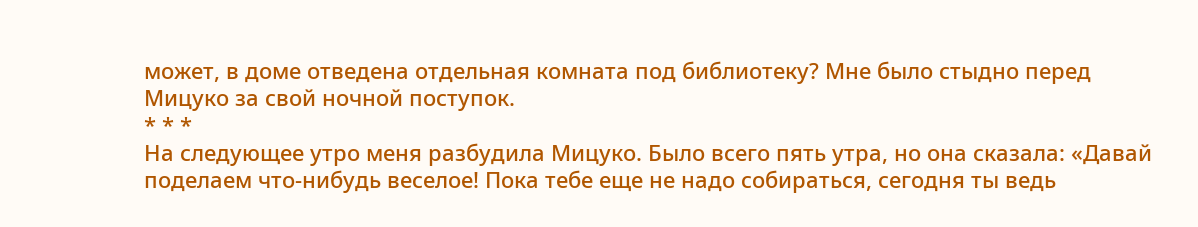может, в доме отведена отдельная комната под библиотеку? Мне было стыдно перед Мицуко за свой ночной поступок.
* * *
На следующее утро меня разбудила Мицуко. Было всего пять утра, но она сказала: «Давай поделаем что-нибудь веселое! Пока тебе еще не надо собираться, сегодня ты ведь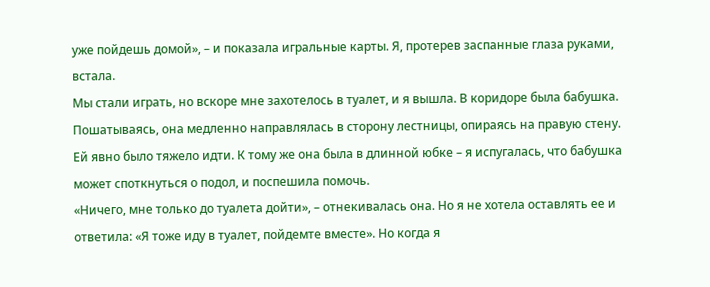уже пойдешь домой», – и показала игральные карты. Я, протерев заспанные глаза руками, встала.
Мы стали играть, но вскоре мне захотелось в туалет, и я вышла. В коридоре была бабушка.
Пошатываясь, она медленно направлялась в сторону лестницы, опираясь на правую стену. Ей явно было тяжело идти. К тому же она была в длинной юбке – я испугалась, что бабушка может споткнуться о подол, и поспешила помочь.
«Ничего, мне только до туалета дойти», – отнекивалась она. Но я не хотела оставлять ее и ответила: «Я тоже иду в туалет, пойдемте вместе». Но когда я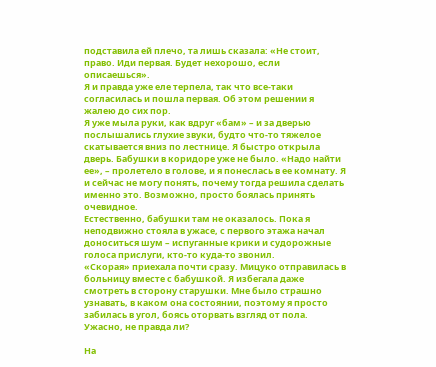подставила ей плечо, та лишь сказала: «Не стоит, право. Иди первая. Будет нехорошо, если описаешься».
Я и правда уже еле терпела, так что все-таки согласилась и пошла первая. Об этом решении я жалею до сих пор.
Я уже мыла руки, как вдруг «бам» – и за дверью послышались глухие звуки, будто что-то тяжелое скатывается вниз по лестнице. Я быстро открыла дверь. Бабушки в коридоре уже не было. «Надо найти ее», – пролетело в голове, и я понеслась в ее комнату. Я и сейчас не могу понять, почему тогда решила сделать именно это. Возможно, просто боялась принять очевидное.
Естественно, бабушки там не оказалось. Пока я неподвижно стояла в ужасе, с первого этажа начал доноситься шум – испуганные крики и судорожные голоса прислуги, кто-то куда-то звонил.
«Скорая» приехала почти сразу. Мицуко отправилась в больницу вместе с бабушкой. Я избегала даже смотреть в сторону старушки. Мне было страшно узнавать, в каком она состоянии, поэтому я просто забилась в угол, боясь оторвать взгляд от пола. Ужасно, не правда ли?

На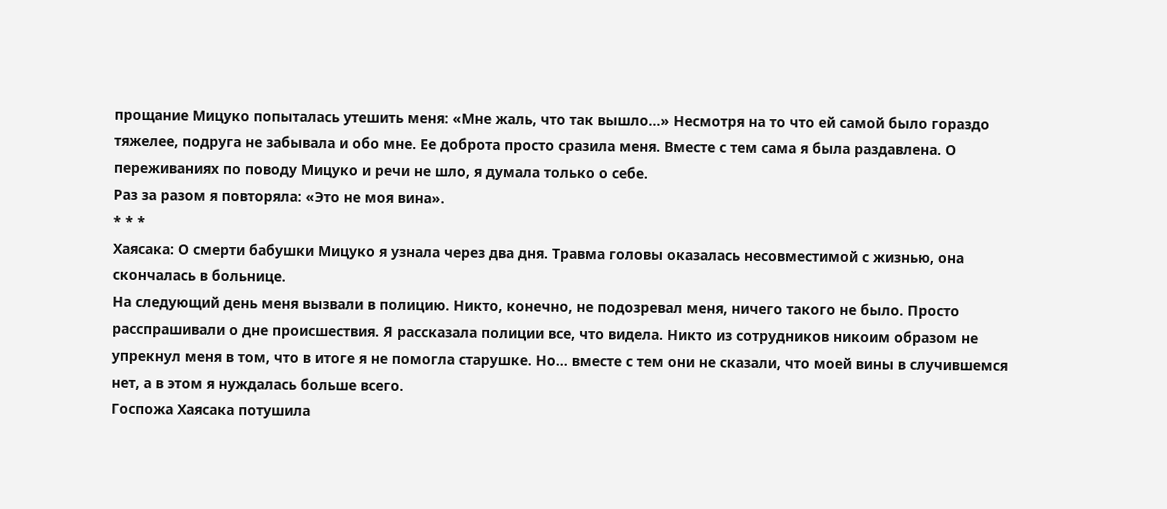прощание Мицуко попыталась утешить меня: «Мне жаль, что так вышло…» Несмотря на то что ей самой было гораздо тяжелее, подруга не забывала и обо мне. Ее доброта просто сразила меня. Вместе с тем сама я была раздавлена. О переживаниях по поводу Мицуко и речи не шло, я думала только о себе.
Раз за разом я повторяла: «Это не моя вина».
* * *
Хаясака: О смерти бабушки Мицуко я узнала через два дня. Травма головы оказалась несовместимой с жизнью, она скончалась в больнице.
На следующий день меня вызвали в полицию. Никто, конечно, не подозревал меня, ничего такого не было. Просто расспрашивали о дне происшествия. Я рассказала полиции все, что видела. Никто из сотрудников никоим образом не упрекнул меня в том, что в итоге я не помогла старушке. Но… вместе с тем они не сказали, что моей вины в случившемся нет, а в этом я нуждалась больше всего.
Госпожа Хаясака потушила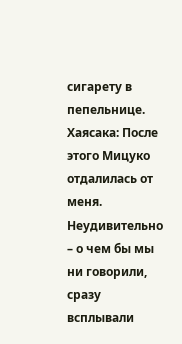сигарету в пепельнице.
Хаясака: После этого Мицуко отдалилась от меня. Неудивительно – о чем бы мы ни говорили, сразу всплывали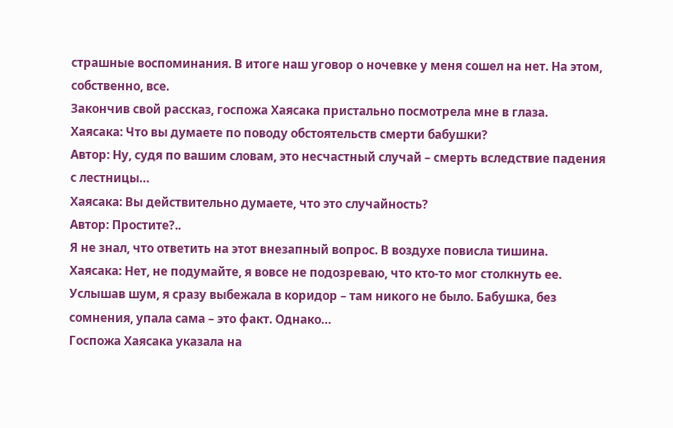страшные воспоминания. В итоге наш уговор о ночевке у меня сошел на нет. На этом, собственно, все.
Закончив свой рассказ, госпожа Хаясака пристально посмотрела мне в глаза.
Хаясака: Что вы думаете по поводу обстоятельств смерти бабушки?
Автор: Ну, судя по вашим словам, это несчастный случай – смерть вследствие падения с лестницы…
Хаясака: Вы действительно думаете, что это случайность?
Автор: Простите?..
Я не знал, что ответить на этот внезапный вопрос. В воздухе повисла тишина.
Хаясака: Нет, не подумайте, я вовсе не подозреваю, что кто-то мог столкнуть ее. Услышав шум, я сразу выбежала в коридор – там никого не было. Бабушка, без сомнения, упала сама – это факт. Однако…
Госпожа Хаясака указала на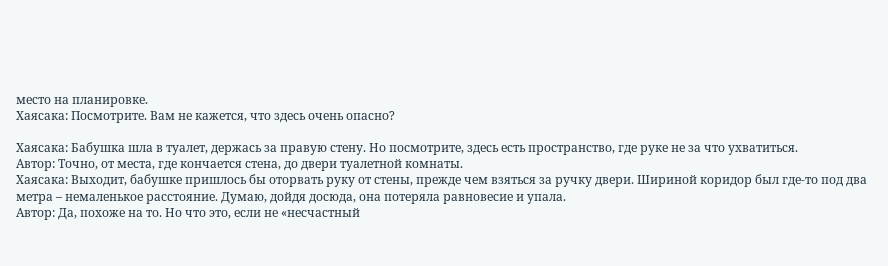место на планировке.
Хаясака: Посмотрите. Вам не кажется, что здесь очень опасно?

Хаясака: Бабушка шла в туалет, держась за правую стену. Но посмотрите, здесь есть пространство, где руке не за что ухватиться.
Автор: Точно, от места, где кончается стена, до двери туалетной комнаты.
Хаясака: Выходит, бабушке пришлось бы оторвать руку от стены, прежде чем взяться за ручку двери. Шириной коридор был где-то под два метра – немаленькое расстояние. Думаю, дойдя досюда, она потеряла равновесие и упала.
Автор: Да, похоже на то. Но что это, если не «несчастный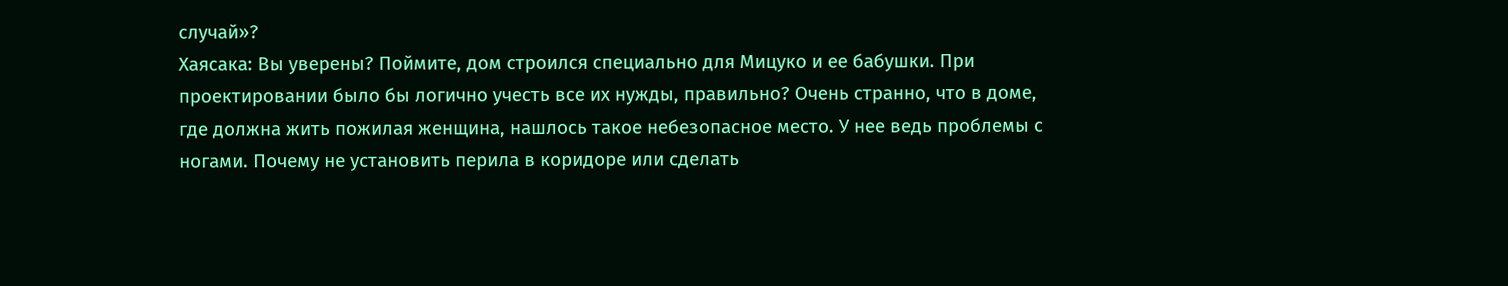случай»?
Хаясака: Вы уверены? Поймите, дом строился специально для Мицуко и ее бабушки. При проектировании было бы логично учесть все их нужды, правильно? Очень странно, что в доме, где должна жить пожилая женщина, нашлось такое небезопасное место. У нее ведь проблемы с ногами. Почему не установить перила в коридоре или сделать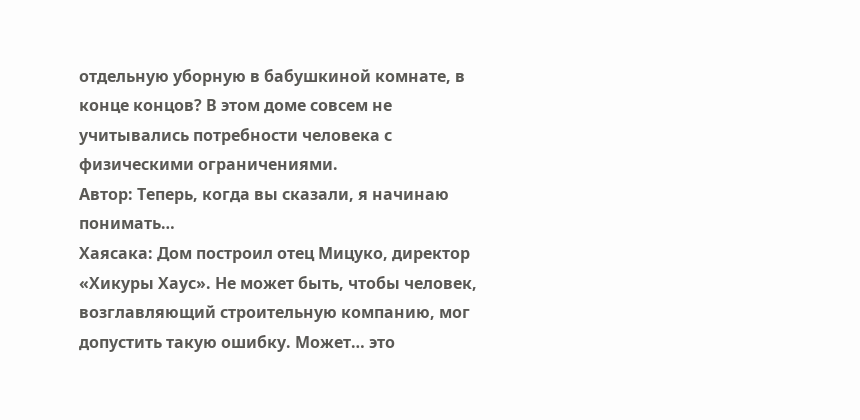отдельную уборную в бабушкиной комнате, в конце концов? В этом доме совсем не учитывались потребности человека с физическими ограничениями.
Автор: Теперь, когда вы сказали, я начинаю понимать…
Хаясака: Дом построил отец Мицуко, директор «Хикуры Хаус». Не может быть, чтобы человек, возглавляющий строительную компанию, мог допустить такую ошибку. Может… это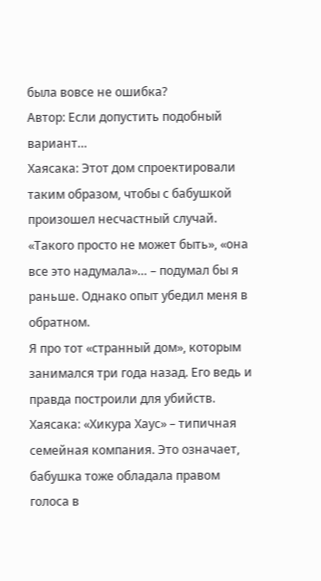была вовсе не ошибка?
Автор: Если допустить подобный вариант…
Хаясака: Этот дом спроектировали таким образом, чтобы с бабушкой произошел несчастный случай.
«Такого просто не может быть», «она все это надумала»… – подумал бы я раньше. Однако опыт убедил меня в обратном.
Я про тот «странный дом», которым занимался три года назад. Его ведь и правда построили для убийств.
Хаясака: «Хикура Хаус» – типичная семейная компания. Это означает, бабушка тоже обладала правом голоса в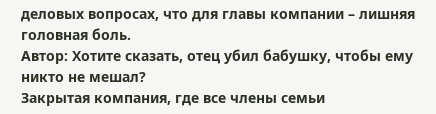деловых вопросах, что для главы компании – лишняя головная боль.
Автор: Хотите сказать, отец убил бабушку, чтобы ему никто не мешал?
Закрытая компания, где все члены семьи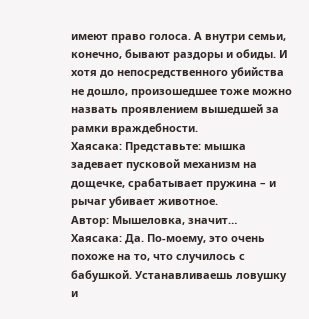имеют право голоса. А внутри семьи, конечно, бывают раздоры и обиды. И хотя до непосредственного убийства не дошло, произошедшее тоже можно назвать проявлением вышедшей за рамки враждебности.
Хаясака: Представьте: мышка задевает пусковой механизм на дощечке, срабатывает пружина – и рычаг убивает животное.
Автор: Мышеловка, значит…
Хаясака: Да. По-моему, это очень похоже на то, что случилось с бабушкой. Устанавливаешь ловушку и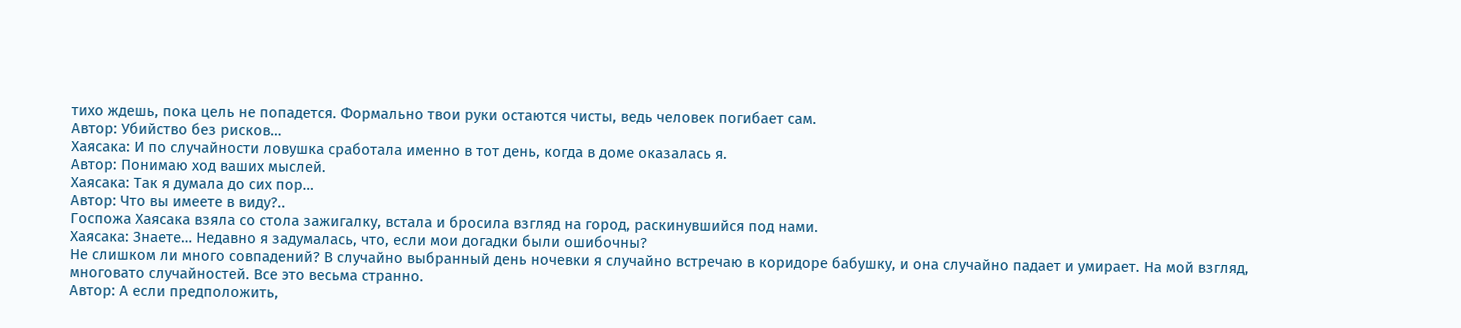тихо ждешь, пока цель не попадется. Формально твои руки остаются чисты, ведь человек погибает сам.
Автор: Убийство без рисков…
Хаясака: И по случайности ловушка сработала именно в тот день, когда в доме оказалась я.
Автор: Понимаю ход ваших мыслей.
Хаясака: Так я думала до сих пор…
Автор: Что вы имеете в виду?..
Госпожа Хаясака взяла со стола зажигалку, встала и бросила взгляд на город, раскинувшийся под нами.
Хаясака: Знаете… Недавно я задумалась, что, если мои догадки были ошибочны?
Не слишком ли много совпадений? В случайно выбранный день ночевки я случайно встречаю в коридоре бабушку, и она случайно падает и умирает. На мой взгляд, многовато случайностей. Все это весьма странно.
Автор: А если предположить,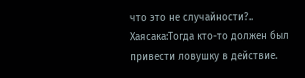что это не случайности?..
Хаясака:Тогда кто-то должен был привести ловушку в действие.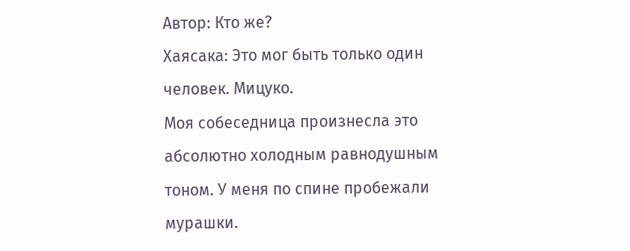Автор: Кто же?
Хаясака: Это мог быть только один человек. Мицуко.
Моя собеседница произнесла это абсолютно холодным равнодушным тоном. У меня по спине пробежали мурашки.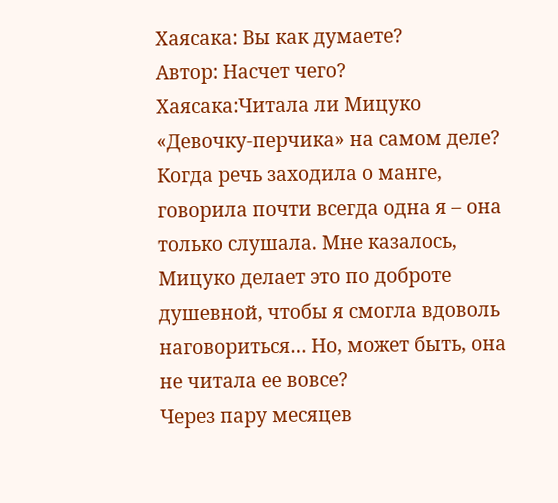Хаясака: Вы как думаете?
Автор: Насчет чего?
Хаясака:Читала ли Мицуко «Девочку-перчика» на самом деле? Когда речь заходила о манге, говорила почти всегда одна я – она только слушала. Мне казалось, Мицуко делает это по доброте душевной, чтобы я смогла вдоволь наговориться… Но, может быть, она не читала ее вовсе?
Через пару месяцев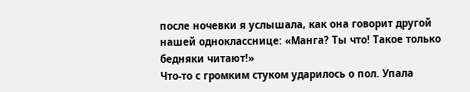после ночевки я услышала, как она говорит другой нашей однокласснице: «Манга? Ты что! Такое только бедняки читают!»
Что-то с громким стуком ударилось о пол. Упала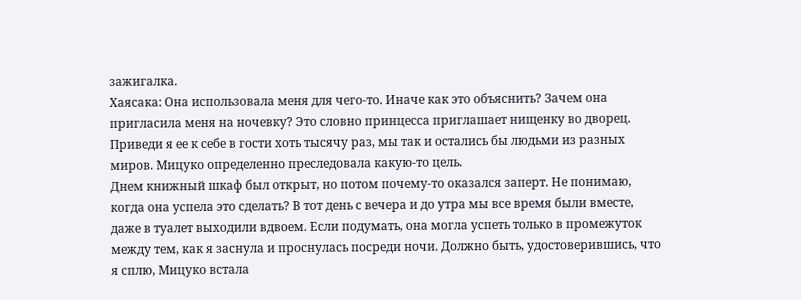зажигалка.
Хаясака: Она использовала меня для чего-то. Иначе как это объяснить? Зачем она пригласила меня на ночевку? Это словно принцесса приглашает нищенку во дворец. Приведи я ее к себе в гости хоть тысячу раз, мы так и остались бы людьми из разных миров. Мицуко определенно преследовала какую-то цель.
Днем книжный шкаф был открыт, но потом почему-то оказался заперт. Не понимаю, когда она успела это сделать? В тот день с вечера и до утра мы все время были вместе, даже в туалет выходили вдвоем. Если подумать, она могла успеть только в промежуток между тем, как я заснула и проснулась посреди ночи. Должно быть, удостоверившись, что я сплю, Мицуко встала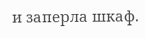и заперла шкаф.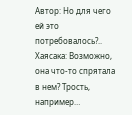Автор: Но для чего ей это потребовалось?..
Хаясака: Возможно, она что-то спрятала в нем? Трость, например…